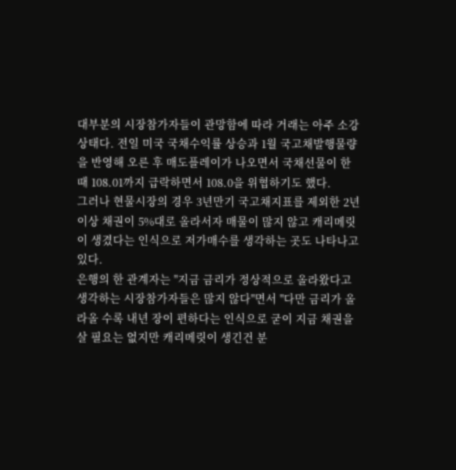대부분의 시장참가자들이 관망함에 따라 거래는 아주 소강상태다. 전일 미국 국채수익률 상승과 1월 국고채발행물량을 반영해 오른 후 매도플레이가 나오면서 국채선물이 한때 108.01까지 급락하면서 108.0을 위협하기도 했다.
그러나 현물시장의 경우 3년만기 국고채지표를 제외한 2년이상 채권이 5%대로 올라서자 매물이 많지 않고 캐리메릿이 생겼다는 인식으로 저가매수를 생각하는 곳도 나타나고 있다.
은행의 한 관계자는 "지금 금리가 정상적으로 올라왔다고 생각하는 시장참가자들은 많지 않다"면서 "다만 금리가 올라올 수록 내년 장이 편하다는 인식으로 굳이 지금 채권을 살 필요는 없지만 캐리메릿이 생긴건 분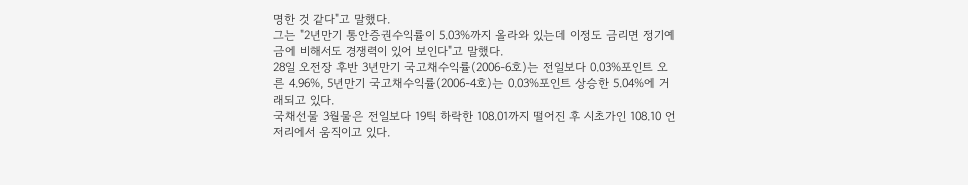명한 것 같다"고 말했다.
그는 "2년만기 통안증권수익률이 5.03%까지 올라와 있는데 이정도 금리면 정기예금에 비해서도 경쟁력이 있어 보인다"고 말했다.
28일 오전장 후반 3년만기 국고채수익률(2006-6호)는 전일보다 0.03%포인트 오른 4.96%, 5년만기 국고채수익률(2006-4호)는 0.03%포인트 상승한 5.04%에 거래되고 있다.
국채선물 3월물은 전일보다 19틱 하락한 108.01까지 떨어진 후 시초가인 108.10 언저리에서 움직이고 있다.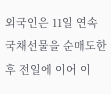외국인은 11일 연속 국채선물을 순매도한 후 전일에 이어 이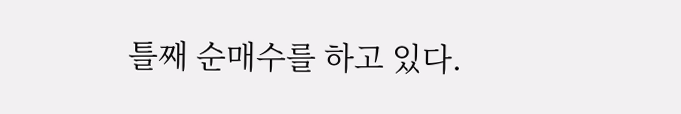틀째 순매수를 하고 있다.